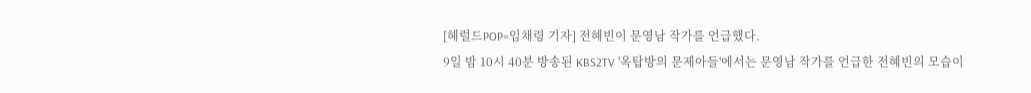[헤럴드POP=임채령 기자] 전혜빈이 문영남 작가를 언급했다.
9일 밤 10시 40분 방송된 KBS2TV '옥탑방의 문제아들'에서는 문영남 작가를 언급한 전혜빈의 모습이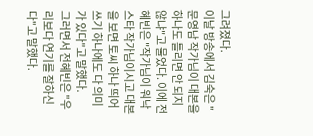그려졌다.
이날 방송에서 김숙은 "문영남 작가님이 대본을 하나도 틀리면 안 되지 않냐"고 물었다. 이에 전혜빈은 "작가님이 워낙 스타 작가님이시고 대본을 보면 토씨 하나 띄어쓰기 하나에도 다 의미가 있다"고 말했다.
그러면서 전혜빈은 "우리보다 연기를 잘하신다"고 말했다.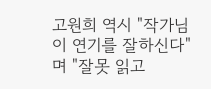고원희 역시 "작가님이 연기를 잘하신다"며 "잘못 읽고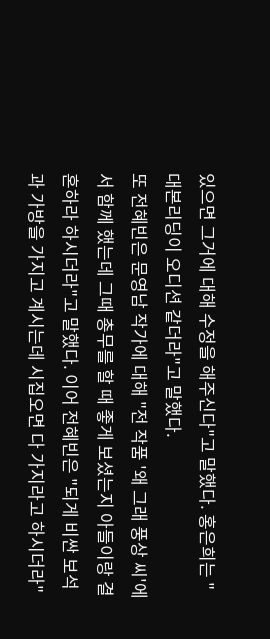있으면 그거에 대해 수정을 해주신다"고 말했다. 홍은희는 "대본리딩이 오디션 같더라"고 말했다.
또 전혜빈은 문영남 작가에 대해 "전 작품 '왜 그래 풍상 씨'에서 함께 했는데 그때 총무를 할 때 좋게 보셨는지 아들이랑 결혼하라 하시더라"고 말했다. 이어 전혜빈은 "되게 비싼 보석과 가방을 가지고 계시는데 시집오면 다 가지라고 하시더라"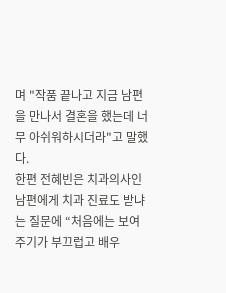며 "작품 끝나고 지금 남편을 만나서 결혼을 했는데 너무 아쉬워하시더라"고 말했다.
한편 전혜빈은 치과의사인 남편에게 치과 진료도 받냐는 질문에 “처음에는 보여주기가 부끄럽고 배우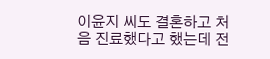이윤지 씨도 결혼하고 처음 진료했다고 했는데 전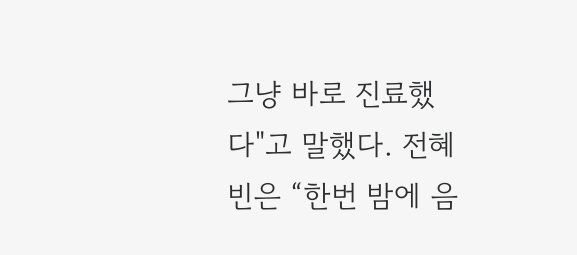그냥 바로 진료했다"고 말했다. 전혜빈은 “한번 밤에 음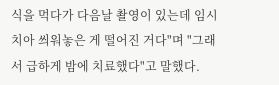식을 먹다가 다음날 촬영이 있는데 임시 치아 씌워놓은 게 떨어진 거다"며 "그래서 급하게 밤에 치료했다"고 말했다.